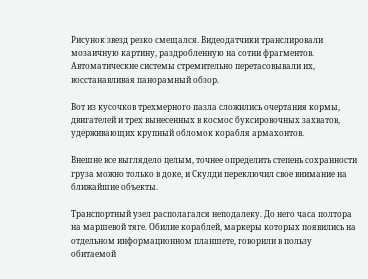Рисунок звезд резко смещался. Видеодатчики транслировали мозаичную картину, раздробленную на сотни фрагментов. Автоматические системы стремительно перетасовывали их, восстанавливая панорамный обзор.

Вот из кусочков трехмерного пазла сложились очертания кормы, двигателей и трех вынесенных в космос буксировочных захватов, удерживающих крупный обломок корабля армахонтов.

Внешне все выглядело целым, точнее определить степень сохранности груза можно только в доке, и Скулди переключил свое внимание на ближайшие объекты.

Транспортный узел располагался неподалеку. До него часа полтора на маршевой тяге. Обилие кораблей, маркеры которых появились на отдельном информационном планшете, говорили в пользу обитаемой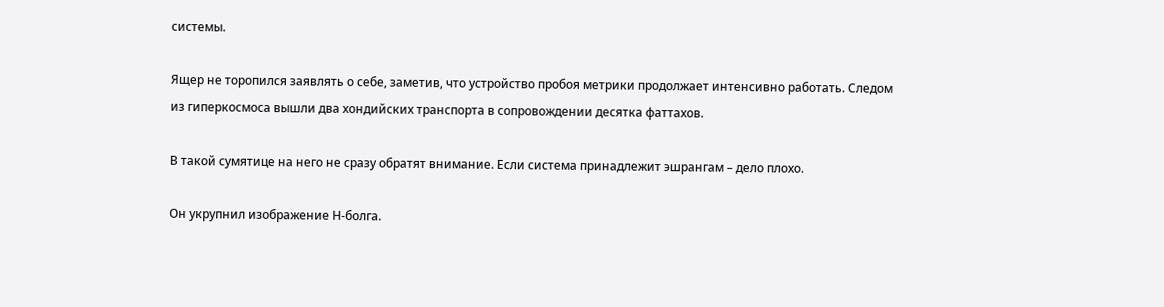системы.

Ящер не торопился заявлять о себе, заметив, что устройство пробоя метрики продолжает интенсивно работать. Следом из гиперкосмоса вышли два хондийских транспорта в сопровождении десятка фаттахов.

В такой сумятице на него не сразу обратят внимание. Если система принадлежит эшрангам – дело плохо.

Он укрупнил изображение Н-болга.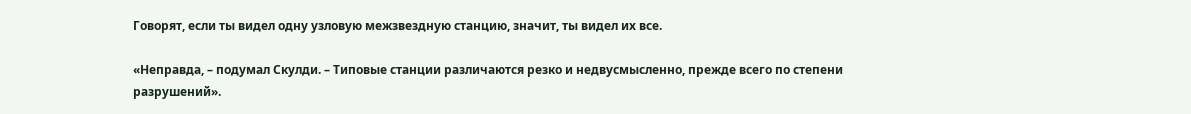Говорят, если ты видел одну узловую межзвездную станцию, значит, ты видел их все.

«Неправда, – подумал Скулди. – Типовые станции различаются резко и недвусмысленно, прежде всего по степени разрушений».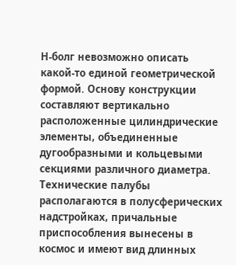Н-болг невозможно описать какой-то единой геометрической формой. Основу конструкции составляют вертикально расположенные цилиндрические элементы, объединенные дугообразными и кольцевыми секциями различного диаметра. Технические палубы располагаются в полусферических надстройках, причальные приспособления вынесены в космос и имеют вид длинных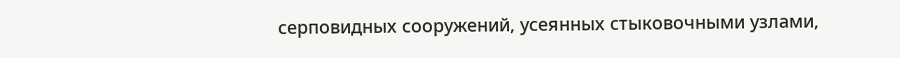серповидных сооружений, усеянных стыковочными узлами,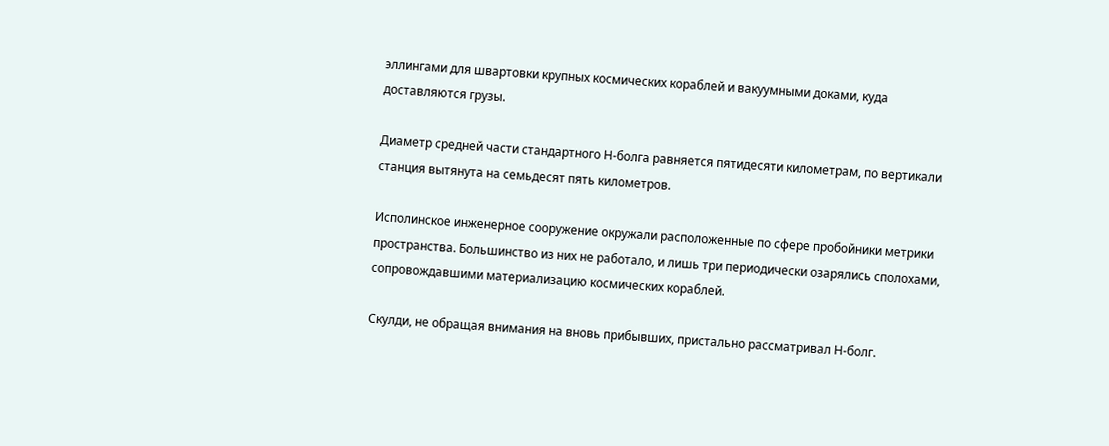эллингами для швартовки крупных космических кораблей и вакуумными доками, куда доставляются грузы.

Диаметр средней части стандартного Н-болга равняется пятидесяти километрам, по вертикали станция вытянута на семьдесят пять километров.

Исполинское инженерное сооружение окружали расположенные по сфере пробойники метрики пространства. Большинство из них не работало, и лишь три периодически озарялись сполохами, сопровождавшими материализацию космических кораблей.

Скулди, не обращая внимания на вновь прибывших, пристально рассматривал Н-болг.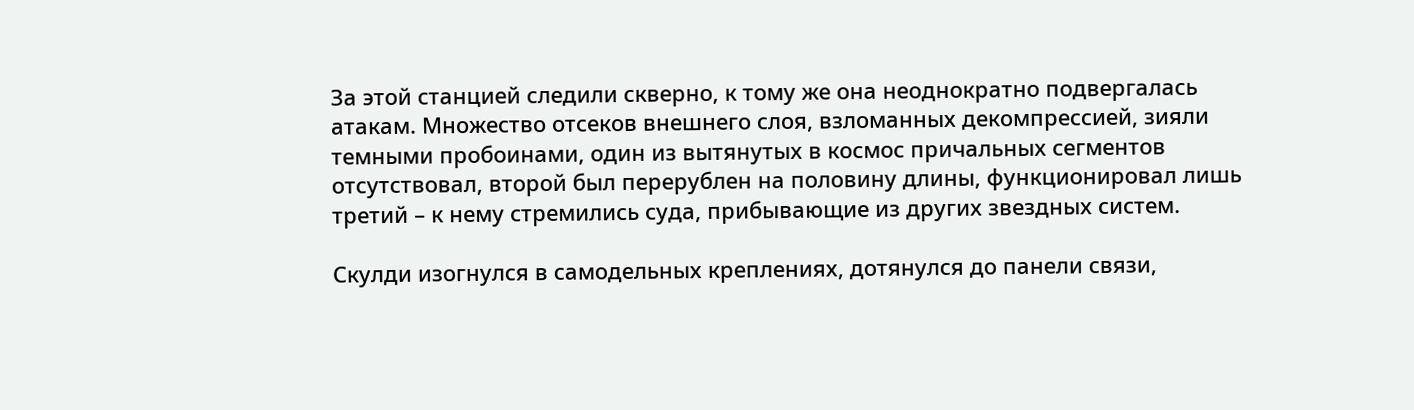За этой станцией следили скверно, к тому же она неоднократно подвергалась атакам. Множество отсеков внешнего слоя, взломанных декомпрессией, зияли темными пробоинами, один из вытянутых в космос причальных сегментов отсутствовал, второй был перерублен на половину длины, функционировал лишь третий – к нему стремились суда, прибывающие из других звездных систем.

Скулди изогнулся в самодельных креплениях, дотянулся до панели связи,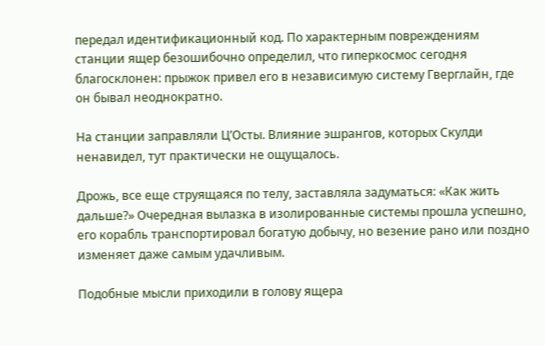передал идентификационный код. По характерным повреждениям станции ящер безошибочно определил, что гиперкосмос сегодня благосклонен: прыжок привел его в независимую систему Гверглайн, где он бывал неоднократно.

На станции заправляли Ц’Осты. Влияние эшрангов, которых Скулди ненавидел, тут практически не ощущалось.

Дрожь, все еще струящаяся по телу, заставляла задуматься: «Как жить дальше?» Очередная вылазка в изолированные системы прошла успешно, его корабль транспортировал богатую добычу, но везение рано или поздно изменяет даже самым удачливым.

Подобные мысли приходили в голову ящера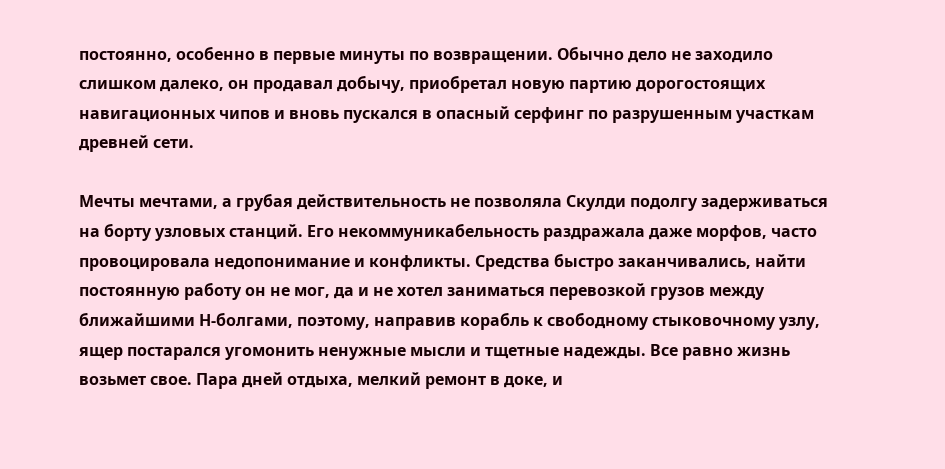постоянно, особенно в первые минуты по возвращении. Обычно дело не заходило слишком далеко, он продавал добычу, приобретал новую партию дорогостоящих навигационных чипов и вновь пускался в опасный серфинг по разрушенным участкам древней сети.

Мечты мечтами, а грубая действительность не позволяла Скулди подолгу задерживаться на борту узловых станций. Его некоммуникабельность раздражала даже морфов, часто провоцировала недопонимание и конфликты. Средства быстро заканчивались, найти постоянную работу он не мог, да и не хотел заниматься перевозкой грузов между ближайшими Н-болгами, поэтому, направив корабль к свободному стыковочному узлу, ящер постарался угомонить ненужные мысли и тщетные надежды. Все равно жизнь возьмет свое. Пара дней отдыха, мелкий ремонт в доке, и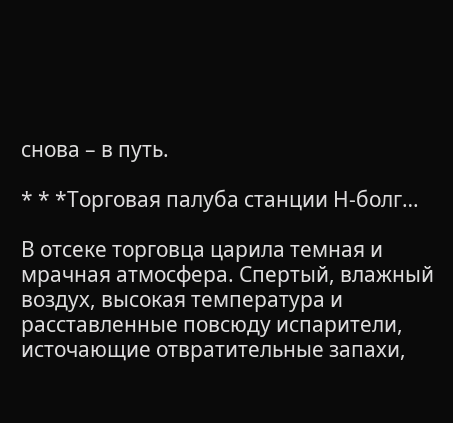снова – в путь.

* * *Торговая палуба станции Н-болг…

В отсеке торговца царила темная и мрачная атмосфера. Спертый, влажный воздух, высокая температура и расставленные повсюду испарители, источающие отвратительные запахи,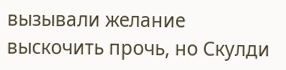вызывали желание выскочить прочь, но Скулди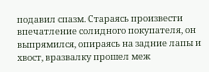подавил спазм. Стараясь произвести впечатление солидного покупателя, он выпрямился, опираясь на задние лапы и хвост, вразвалку прошел меж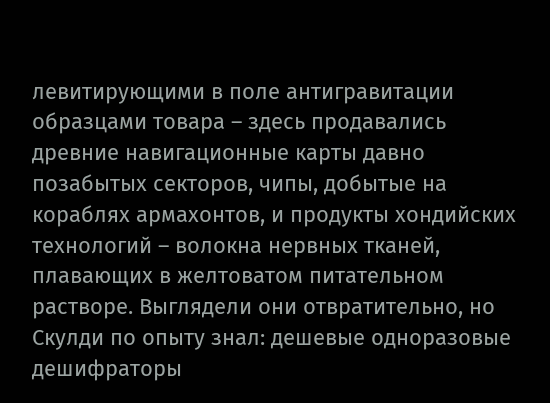левитирующими в поле антигравитации образцами товара – здесь продавались древние навигационные карты давно позабытых секторов, чипы, добытые на кораблях армахонтов, и продукты хондийских технологий – волокна нервных тканей, плавающих в желтоватом питательном растворе. Выглядели они отвратительно, но Скулди по опыту знал: дешевые одноразовые дешифраторы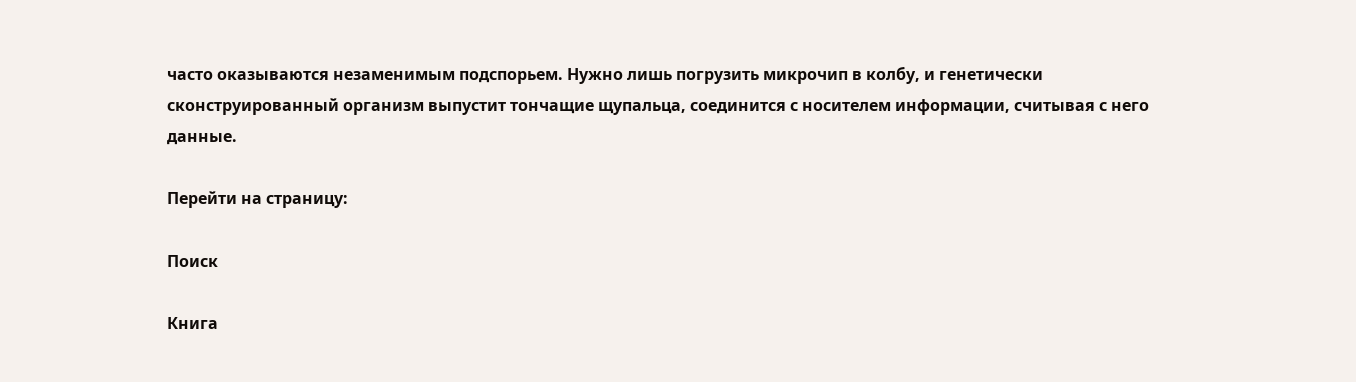часто оказываются незаменимым подспорьем. Нужно лишь погрузить микрочип в колбу, и генетически сконструированный организм выпустит тончащие щупальца, соединится с носителем информации, считывая с него данные.

Перейти на страницу:

Поиск

Книга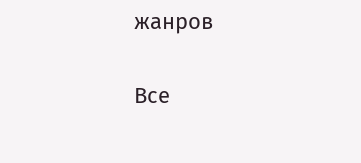жанров

Все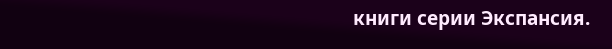книги серии Экспансия.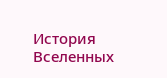История Вселенных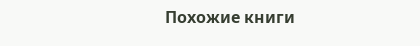Похожие книги